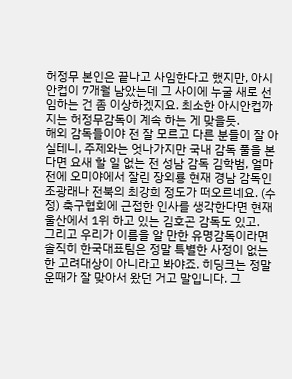허정무 본인은 끝나고 사임한다고 했지만, 아시안컵이 7개월 남았는데 그 사이에 누굴 새로 선임하는 건 좀 이상하겠지요. 최소한 아시안컵까지는 허정무감독이 계속 하는 게 맞을듯.
해외 감독들이야 전 잘 모르고 다른 분들이 잘 아실테니, 주제와는 엇나가지만 국내 감독 풀을 본다면 요새 할 일 없는 전 성남 감독 김학범, 얼마전에 오미야에서 잘린 장외룡 현재 경남 감독인 조광래나 전북의 최강희 정도가 떠오르네요. (수정) 축구협회에 근접한 인사를 생각한다면 현재 울산에서 1위 하고 있는 김호곤 감독도 있고.
그리고 우리가 이름을 알 만한 유명감독이라면 솔직히 한국대표팀은 정말 특별한 사정이 없는 한 고려대상이 아니라고 봐야죠. 히딩크는 정말 운때가 잘 맞아서 왔던 거고 말입니다. 그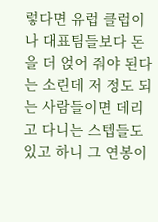렇다면 유럽 클럽이나 대표팀들보다 돈을 더 얹어 줘야 된다는 소린데 저 정도 되는 사람들이면 데리고 다니는 스텝들도 있고 하니 그 연봉이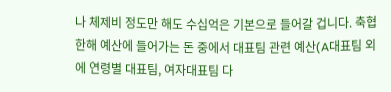나 체제비 정도만 해도 수십억은 기본으로 들어갈 겁니다. 축협 한해 예산에 들어가는 돈 중에서 대표팀 관련 예산(A대표팀 외에 연령별 대표팀, 여자대표팀 다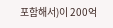포함해서)이 200억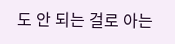도 안 되는 걸로 아는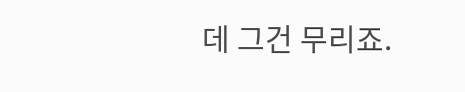데 그건 무리죠.